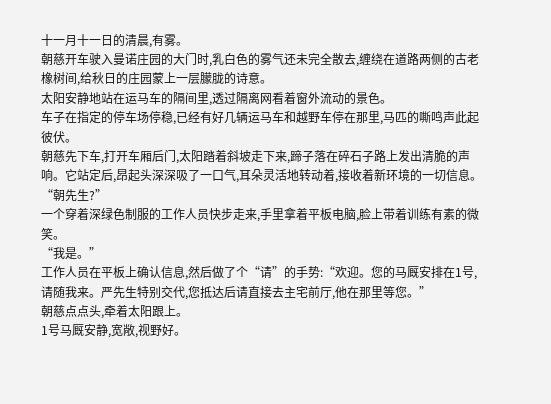十一月十一日的清晨,有雾。
朝慈开车驶入曼诺庄园的大门时,乳白色的雾气还未完全散去,缠绕在道路两侧的古老橡树间,给秋日的庄园蒙上一层朦胧的诗意。
太阳安静地站在运马车的隔间里,透过隔离网看着窗外流动的景色。
车子在指定的停车场停稳,已经有好几辆运马车和越野车停在那里,马匹的嘶鸣声此起彼伏。
朝慈先下车,打开车厢后门,太阳踏着斜坡走下来,蹄子落在碎石子路上发出清脆的声响。它站定后,昂起头深深吸了一口气,耳朵灵活地转动着,接收着新环境的一切信息。
“朝先生?”
一个穿着深绿色制服的工作人员快步走来,手里拿着平板电脑,脸上带着训练有素的微笑。
“我是。”
工作人员在平板上确认信息,然后做了个“请”的手势:“欢迎。您的马厩安排在1号,请随我来。严先生特别交代,您抵达后请直接去主宅前厅,他在那里等您。”
朝慈点点头,牵着太阳跟上。
1号马厩安静,宽敞,视野好。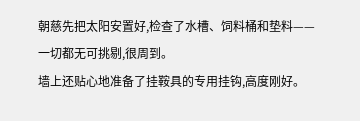朝慈先把太阳安置好,检查了水槽、饲料桶和垫料——一切都无可挑剔,很周到。
墙上还贴心地准备了挂鞍具的专用挂钩,高度刚好。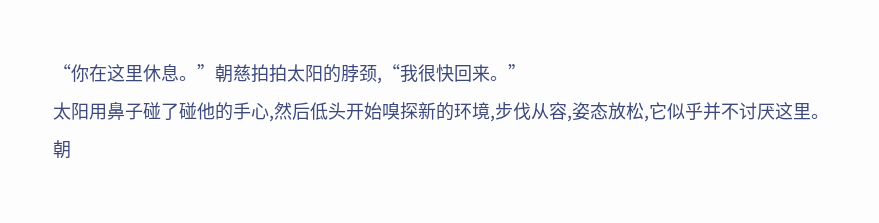“你在这里休息。”朝慈拍拍太阳的脖颈,“我很快回来。”
太阳用鼻子碰了碰他的手心,然后低头开始嗅探新的环境,步伐从容,姿态放松,它似乎并不讨厌这里。
朝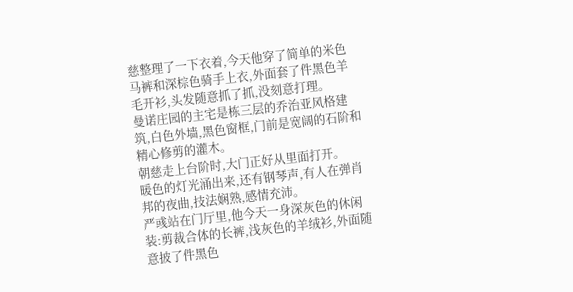慈整理了一下衣着,今天他穿了简单的米色马裤和深棕色骑手上衣,外面套了件黑色羊毛开衫,头发随意抓了抓,没刻意打理。
曼诺庄园的主宅是栋三层的乔治亚风格建筑,白色外墙,黑色窗框,门前是宽阔的石阶和精心修剪的灌木。
朝慈走上台阶时,大门正好从里面打开。
暖色的灯光涌出来,还有钢琴声,有人在弹肖邦的夜曲,技法娴熟,感情充沛。
严彧站在门厅里,他今天一身深灰色的休闲装:剪裁合体的长裤,浅灰色的羊绒衫,外面随意披了件黑色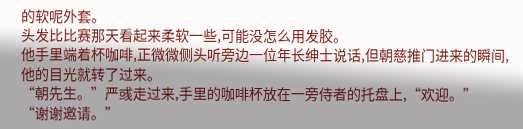的软呢外套。
头发比比赛那天看起来柔软一些,可能没怎么用发胶。
他手里端着杯咖啡,正微微侧头听旁边一位年长绅士说话,但朝慈推门进来的瞬间,他的目光就转了过来。
“朝先生。”严彧走过来,手里的咖啡杯放在一旁侍者的托盘上,“欢迎。”
“谢谢邀请。”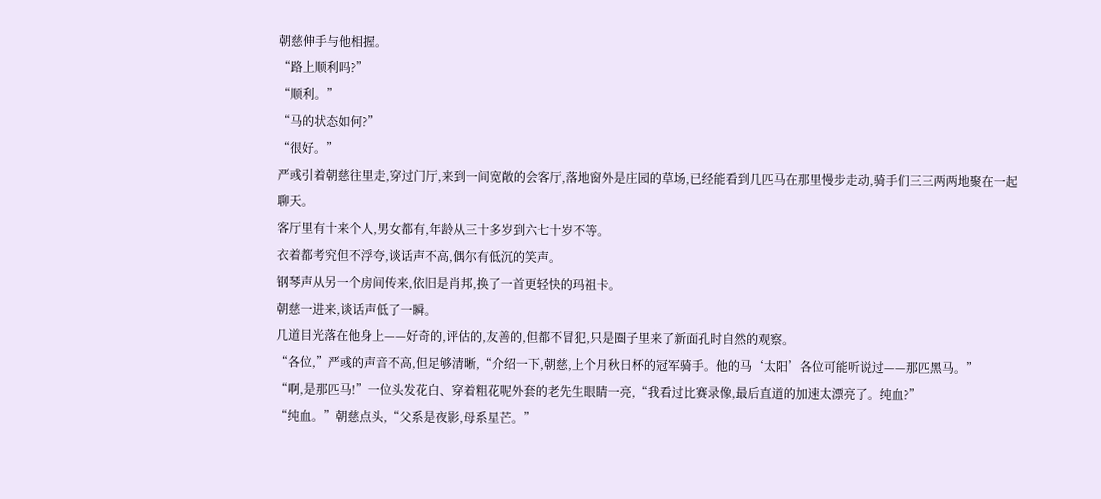朝慈伸手与他相握。
“路上顺利吗?”
“顺利。”
“马的状态如何?”
“很好。”
严彧引着朝慈往里走,穿过门厅,来到一间宽敞的会客厅,落地窗外是庄园的草场,已经能看到几匹马在那里慢步走动,骑手们三三两两地聚在一起聊天。
客厅里有十来个人,男女都有,年龄从三十多岁到六七十岁不等。
衣着都考究但不浮夸,谈话声不高,偶尔有低沉的笑声。
钢琴声从另一个房间传来,依旧是肖邦,换了一首更轻快的玛祖卡。
朝慈一进来,谈话声低了一瞬。
几道目光落在他身上——好奇的,评估的,友善的,但都不冒犯,只是圈子里来了新面孔时自然的观察。
“各位,”严彧的声音不高,但足够清晰,“介绍一下,朝慈,上个月秋日杯的冠军骑手。他的马‘太阳’各位可能听说过——那匹黑马。”
“啊,是那匹马!”一位头发花白、穿着粗花呢外套的老先生眼睛一亮,“我看过比赛录像,最后直道的加速太漂亮了。纯血?”
“纯血。”朝慈点头,“父系是夜影,母系星芒。”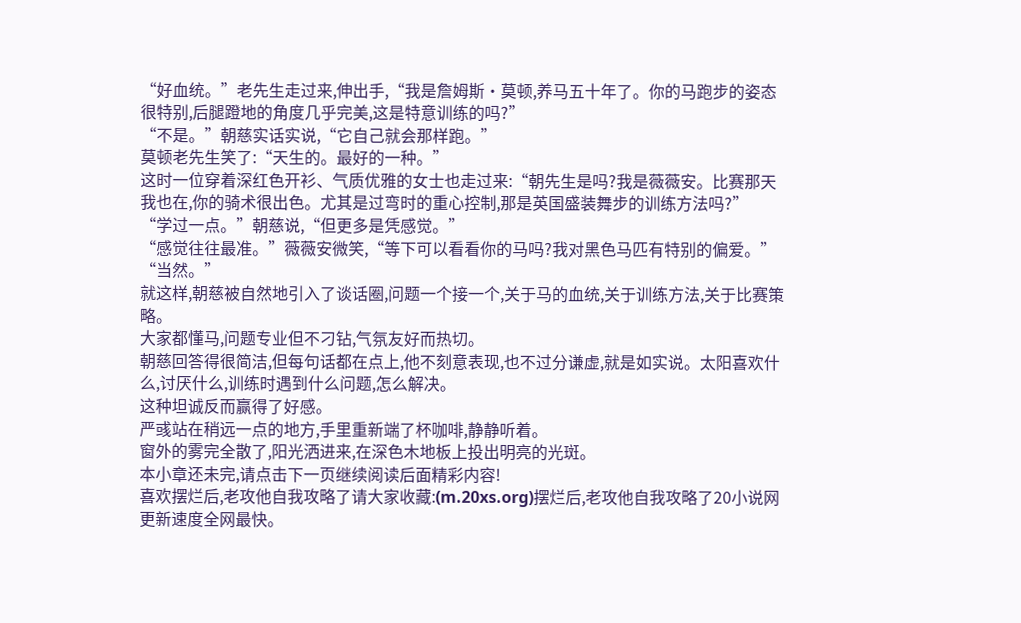“好血统。”老先生走过来,伸出手,“我是詹姆斯·莫顿,养马五十年了。你的马跑步的姿态很特别,后腿蹬地的角度几乎完美,这是特意训练的吗?”
“不是。”朝慈实话实说,“它自己就会那样跑。”
莫顿老先生笑了:“天生的。最好的一种。”
这时一位穿着深红色开衫、气质优雅的女士也走过来:“朝先生是吗?我是薇薇安。比赛那天我也在,你的骑术很出色。尤其是过弯时的重心控制,那是英国盛装舞步的训练方法吗?”
“学过一点。”朝慈说,“但更多是凭感觉。”
“感觉往往最准。”薇薇安微笑,“等下可以看看你的马吗?我对黑色马匹有特别的偏爱。”
“当然。”
就这样,朝慈被自然地引入了谈话圈,问题一个接一个,关于马的血统,关于训练方法,关于比赛策略。
大家都懂马,问题专业但不刁钻,气氛友好而热切。
朝慈回答得很简洁,但每句话都在点上,他不刻意表现,也不过分谦虚,就是如实说。太阳喜欢什么,讨厌什么,训练时遇到什么问题,怎么解决。
这种坦诚反而赢得了好感。
严彧站在稍远一点的地方,手里重新端了杯咖啡,静静听着。
窗外的雾完全散了,阳光洒进来,在深色木地板上投出明亮的光斑。
本小章还未完,请点击下一页继续阅读后面精彩内容!
喜欢摆烂后,老攻他自我攻略了请大家收藏:(m.20xs.org)摆烂后,老攻他自我攻略了20小说网更新速度全网最快。